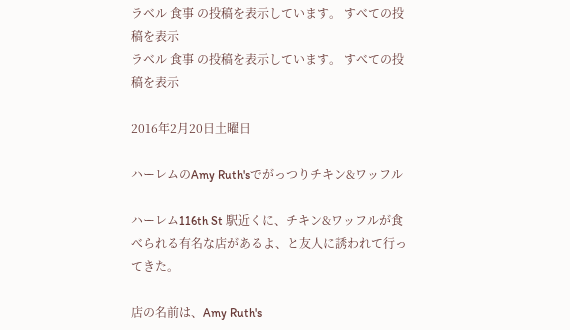ラベル 食事 の投稿を表示しています。 すべての投稿を表示
ラベル 食事 の投稿を表示しています。 すべての投稿を表示

2016年2月20日土曜日

ハーレムのAmy Ruth'sでがっつりチキン&ワッフル

ハーレム116th St 駅近くに、チキン&ワッフルが食べられる有名な店があるよ、と友人に誘われて行ってきた。

店の名前は、Amy Ruth's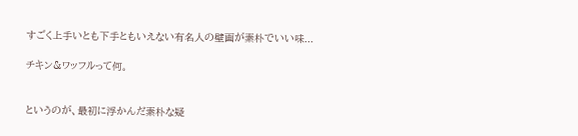すごく上手いとも下手ともいえない有名人の壁画が素朴でいい味...

チキン&ワッフルって何。


というのが、最初に浮かんだ素朴な疑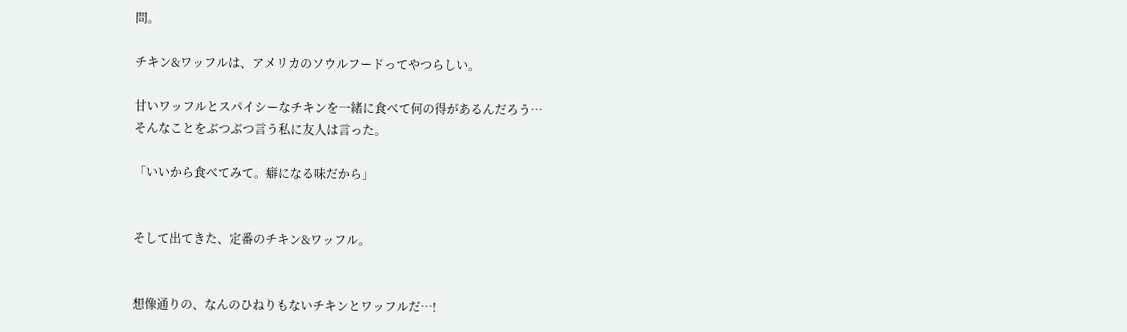問。

チキン&ワッフルは、アメリカのソウルフードってやつらしい。

甘いワッフルとスパイシーなチキンを一緒に食べて何の得があるんだろう…
そんなことをぶつぶつ言う私に友人は言った。

「いいから食べてみて。癖になる味だから」


そして出てきた、定番のチキン&ワッフル。


想像通りの、なんのひねりもないチキンとワッフルだ…!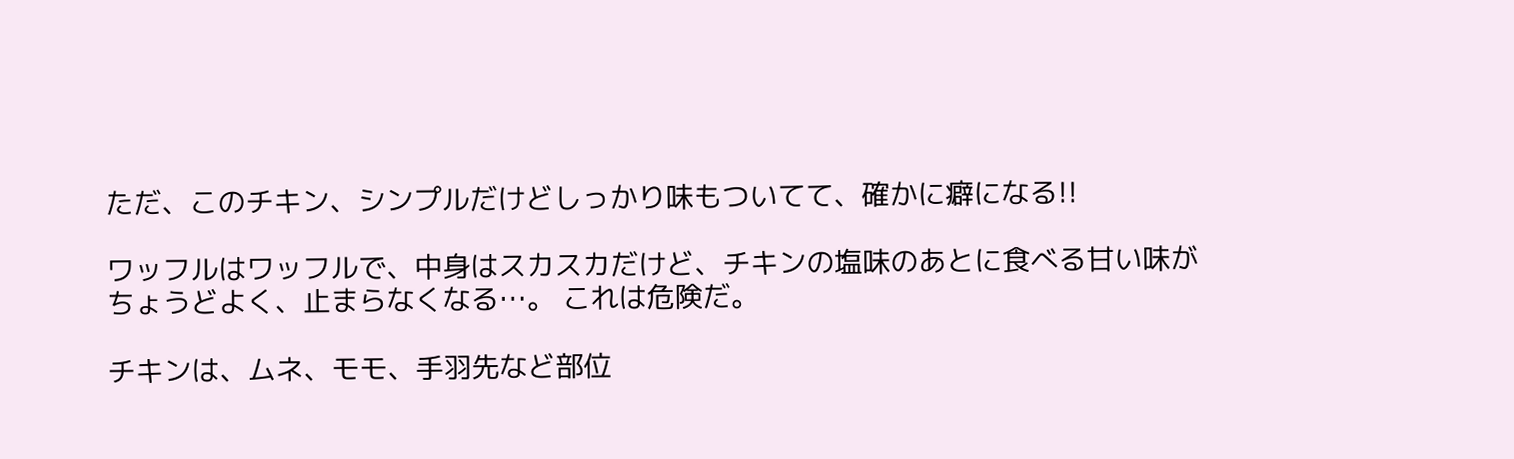ただ、このチキン、シンプルだけどしっかり味もついてて、確かに癖になる!!

ワッフルはワッフルで、中身はスカスカだけど、チキンの塩味のあとに食べる甘い味がちょうどよく、止まらなくなる…。 これは危険だ。

チキンは、ムネ、モモ、手羽先など部位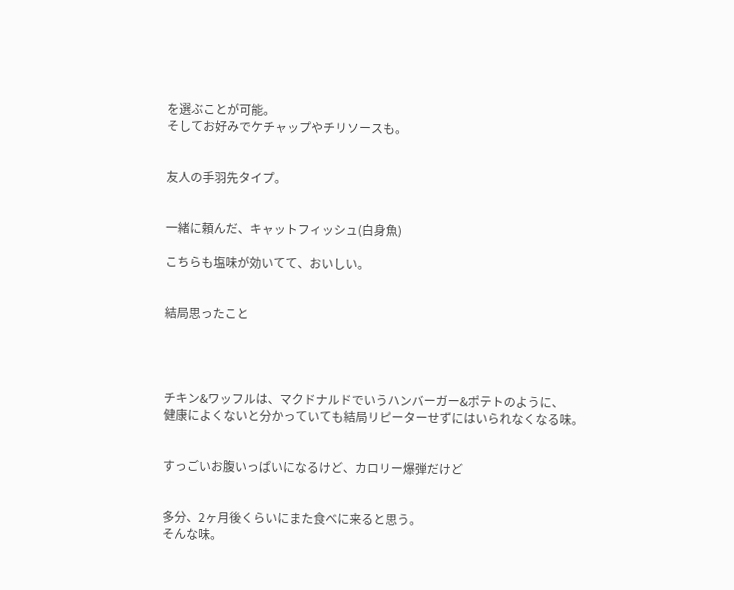を選ぶことが可能。
そしてお好みでケチャップやチリソースも。


友人の手羽先タイプ。


一緒に頼んだ、キャットフィッシュ(白身魚)

こちらも塩味が効いてて、おいしい。


結局思ったこと




チキン&ワッフルは、マクドナルドでいうハンバーガー&ポテトのように、
健康によくないと分かっていても結局リピーターせずにはいられなくなる味。


すっごいお腹いっぱいになるけど、カロリー爆弾だけど


多分、2ヶ月後くらいにまた食べに来ると思う。
そんな味。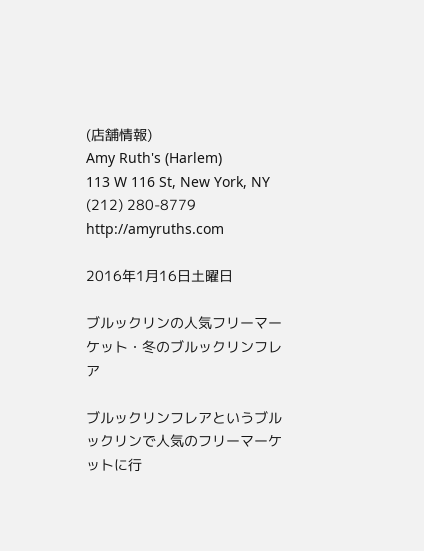(店舗情報)
Amy Ruth's (Harlem)
113 W 116 St, New York, NY
(212) 280-8779
http://amyruths.com

2016年1月16日土曜日

ブルックリンの人気フリーマーケット・冬のブルックリンフレア

ブルックリンフレアというブルックリンで人気のフリーマーケットに行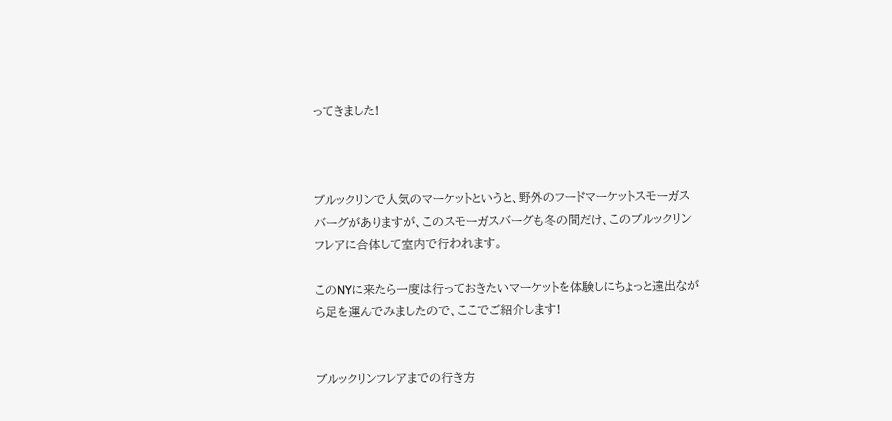ってきました!



ブルックリンで人気のマーケットというと、野外のフードマーケットスモーガスバーグがありますが、このスモーガスバーグも冬の間だけ、このブルックリンフレアに合体して室内で行われます。

このNYに来たら一度は行っておきたいマーケットを体験しにちょっと遠出ながら足を運んでみましたので、ここでご紹介します!


ブルックリンフレアまでの行き方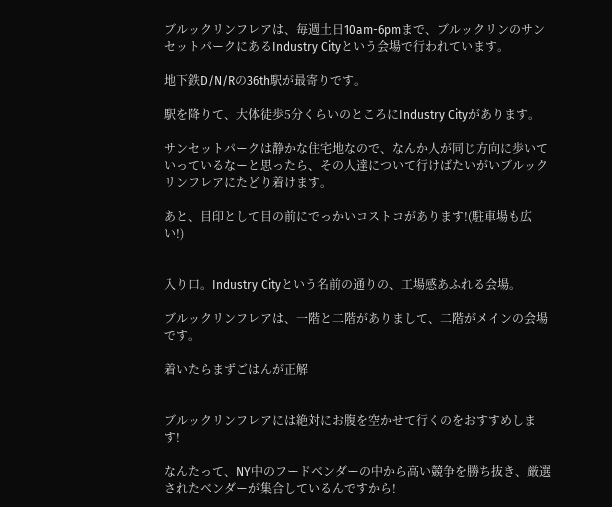ブルックリンフレアは、毎週土日10am-6pmまで、ブルックリンのサンセットパークにあるIndustry Cityという会場で行われています。

地下鉄D/N/Rの36th駅が最寄りです。

駅を降りて、大体徒歩5分くらいのところにIndustry Cityがあります。

サンセットパークは静かな住宅地なので、なんか人が同じ方向に歩いていっているなーと思ったら、その人達について行けばたいがいブルックリンフレアにたどり着けます。

あと、目印として目の前にでっかいコストコがあります!(駐車場も広い!)


入り口。Industry Cityという名前の通りの、工場感あふれる会場。

ブルックリンフレアは、一階と二階がありまして、二階がメインの会場です。

着いたらまずごはんが正解


ブルックリンフレアには絶対にお腹を空かせて行くのをおすすめします!

なんたって、NY中のフードベンダーの中から高い競争を勝ち抜き、厳選されたベンダーが集合しているんですから!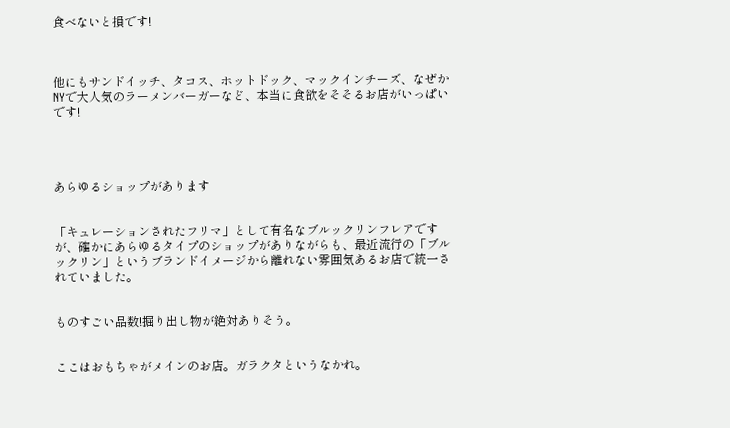食べないと損です!



他にもサンドイッチ、タコス、ホットドック、マックインチーズ、なぜかNYで大人気のラーメンバーガーなど、本当に食欲をそそるお店がいっぱいです!




あらゆるショップがあります


「キュレーションされたフリマ」として有名なブルックリンフレアですが、確かにあらゆるタイプのショップがありながらも、最近流行の「ブルックリン」というブランドイメージから離れない雰囲気あるお店で統一されていました。


ものすごい品数!掘り出し物が絶対ありそう。


ここはおもちゃがメインのお店。ガラクタというなかれ。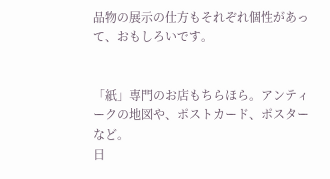品物の展示の仕方もそれぞれ個性があって、おもしろいです。


「紙」専門のお店もちらほら。アンティークの地図や、ポストカード、ポスターなど。
日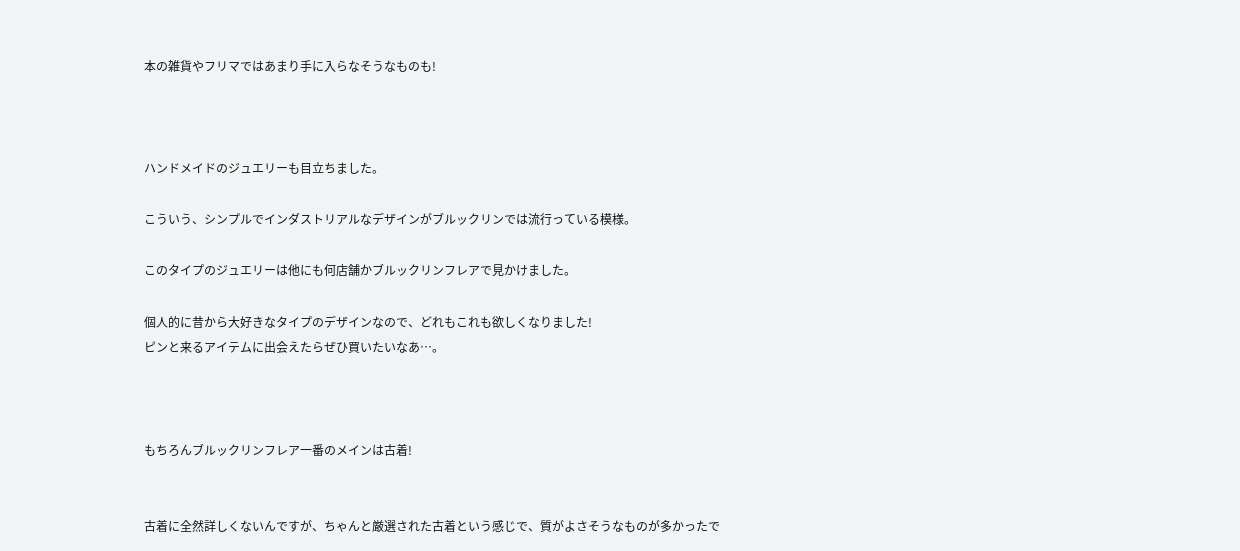本の雑貨やフリマではあまり手に入らなそうなものも!



ハンドメイドのジュエリーも目立ちました。

こういう、シンプルでインダストリアルなデザインがブルックリンでは流行っている模様。

このタイプのジュエリーは他にも何店舗かブルックリンフレアで見かけました。

個人的に昔から大好きなタイプのデザインなので、どれもこれも欲しくなりました!
ピンと来るアイテムに出会えたらぜひ買いたいなあ…。



もちろんブルックリンフレア一番のメインは古着!


古着に全然詳しくないんですが、ちゃんと厳選された古着という感じで、質がよさそうなものが多かったで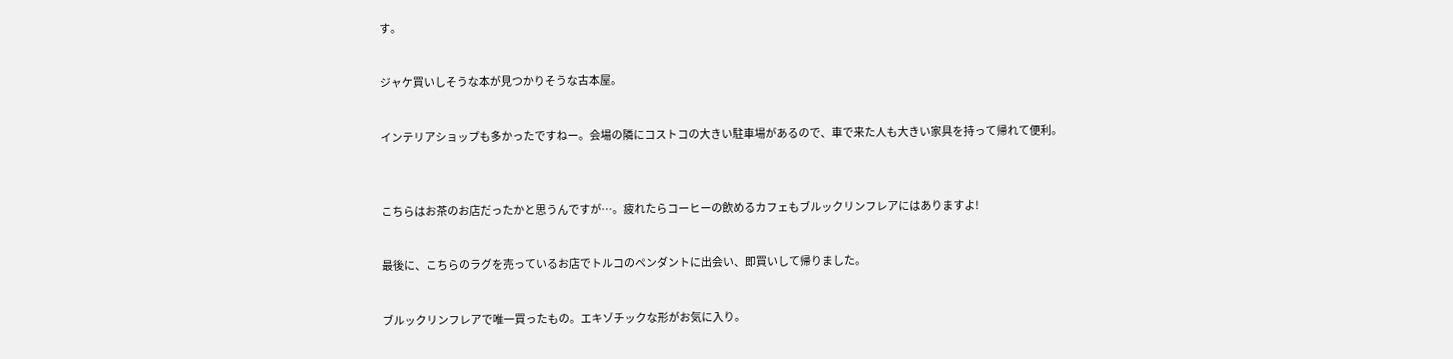す。


ジャケ買いしそうな本が見つかりそうな古本屋。


インテリアショップも多かったですねー。会場の隣にコストコの大きい駐車場があるので、車で来た人も大きい家具を持って帰れて便利。



こちらはお茶のお店だったかと思うんですが…。疲れたらコーヒーの飲めるカフェもブルックリンフレアにはありますよ!


最後に、こちらのラグを売っているお店でトルコのペンダントに出会い、即買いして帰りました。


ブルックリンフレアで唯一買ったもの。エキゾチックな形がお気に入り。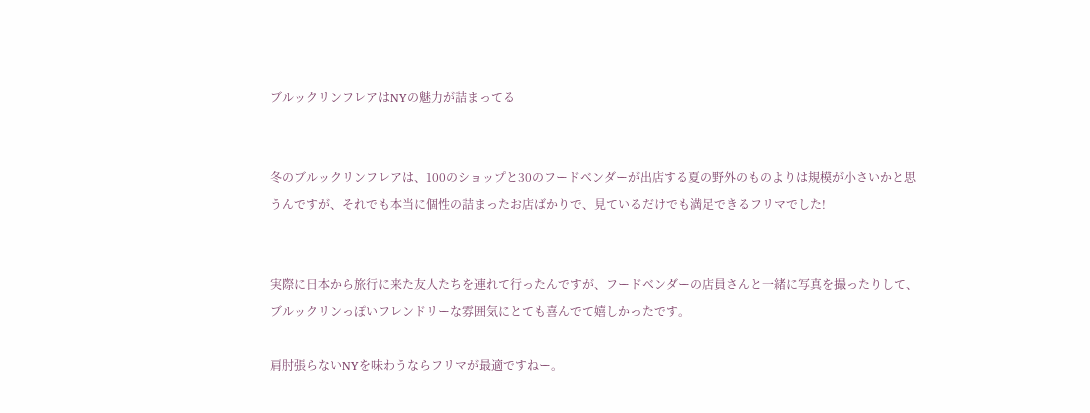ブルックリンフレアはNYの魅力が詰まってる


冬のブルックリンフレアは、100のショップと30のフードベンダーが出店する夏の野外のものよりは規模が小さいかと思うんですが、それでも本当に個性の詰まったお店ばかりで、見ているだけでも満足できるフリマでした!


実際に日本から旅行に来た友人たちを連れて行ったんですが、フードベンダーの店員さんと一緒に写真を撮ったりして、ブルックリンっぽいフレンドリーな雰囲気にとても喜んでて嬉しかったです。

肩肘張らないNYを味わうならフリマが最適ですねー。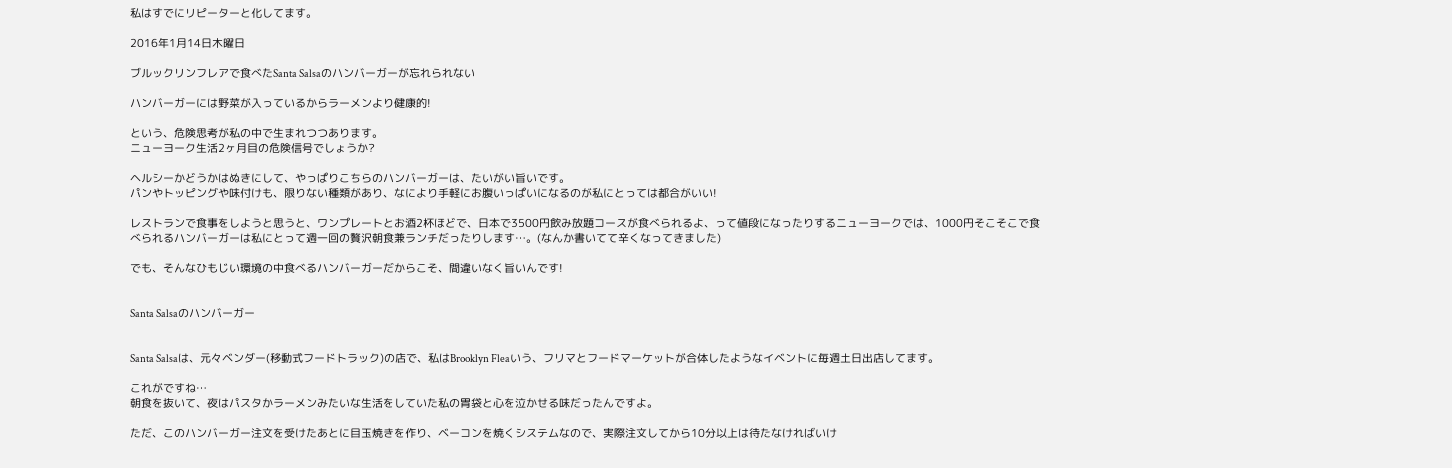私はすでにリピーターと化してます。

2016年1月14日木曜日

ブルックリンフレアで食べたSanta Salsaのハンバーガーが忘れられない

ハンバーガーには野菜が入っているからラーメンより健康的!

という、危険思考が私の中で生まれつつあります。
ニューヨーク生活2ヶ月目の危険信号でしょうか?

ヘルシーかどうかはぬきにして、やっぱりこちらのハンバーガーは、たいがい旨いです。
パンやトッピングや味付けも、限りない種類があり、なにより手軽にお腹いっぱいになるのが私にとっては都合がいい!

レストランで食事をしようと思うと、ワンプレートとお酒2杯ほどで、日本で3500円飲み放題コースが食べられるよ、って値段になったりするニューヨークでは、1000円そこそこで食べられるハンバーガーは私にとって週一回の贅沢朝食兼ランチだったりします…。(なんか書いてて辛くなってきました)

でも、そんなひもじい環境の中食べるハンバーガーだからこそ、間違いなく旨いんです!


Santa Salsaのハンバーガー


Santa Salsaは、元々ベンダー(移動式フードトラック)の店で、私はBrooklyn Fleaいう、フリマとフードマーケットが合体したようなイベントに毎週土日出店してます。

これがですね…
朝食を抜いて、夜はパスタかラーメンみたいな生活をしていた私の胃袋と心を泣かせる味だったんですよ。

ただ、このハンバーガー注文を受けたあとに目玉焼きを作り、ベーコンを焼くシステムなので、実際注文してから10分以上は待たなければいけ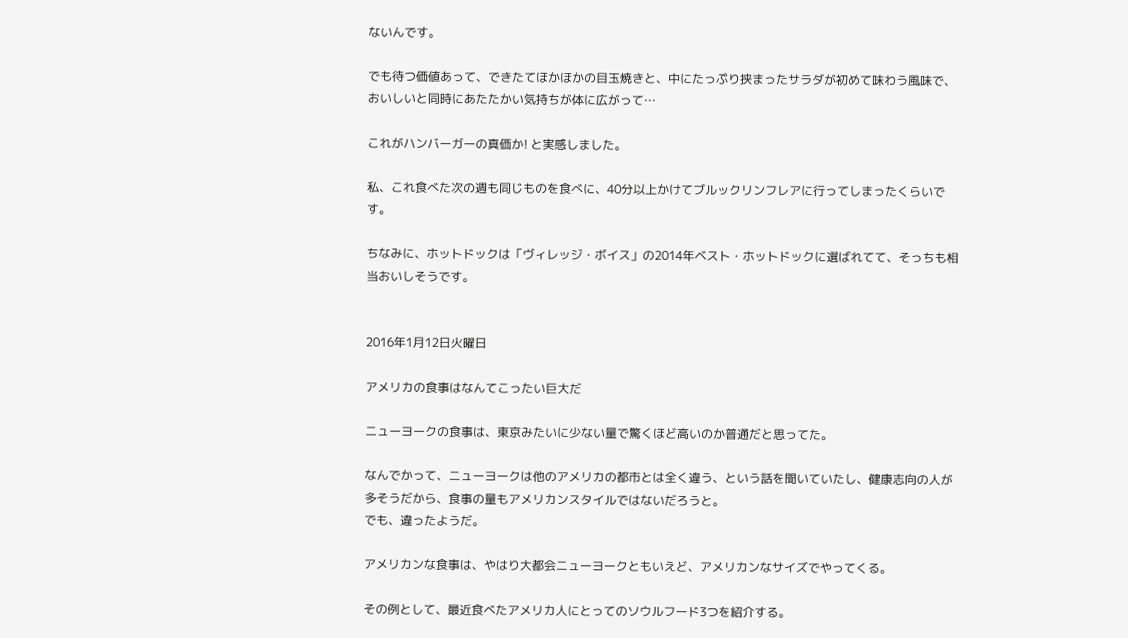ないんです。

でも待つ価値あって、できたてほかほかの目玉焼きと、中にたっぷり挟まったサラダが初めて味わう風味で、おいしいと同時にあたたかい気持ちが体に広がって…

これがハンバーガーの真価か! と実感しました。

私、これ食べた次の週も同じものを食べに、40分以上かけてブルックリンフレアに行ってしまったくらいです。

ちなみに、ホットドックは「ヴィレッジ・ボイス」の2014年ベスト・ホットドックに選ばれてて、そっちも相当おいしそうです。


2016年1月12日火曜日

アメリカの食事はなんてこったい巨大だ

ニューヨークの食事は、東京みたいに少ない量で驚くほど高いのか普通だと思ってた。

なんでかって、ニューヨークは他のアメリカの都市とは全く違う、という話を聞いていたし、健康志向の人が多そうだから、食事の量もアメリカンスタイルではないだろうと。
でも、違ったようだ。

アメリカンな食事は、やはり大都会ニューヨークともいえど、アメリカンなサイズでやってくる。

その例として、最近食べたアメリカ人にとってのソウルフード3つを紹介する。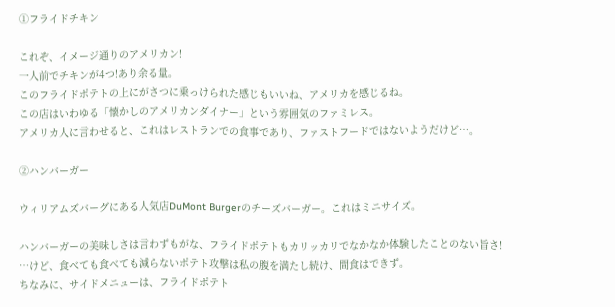①フライドチキン

これぞ、イメージ通りのアメリカン!
一人前でチキンが4つ!あり余る量。
このフライドポテトの上にがさつに乗っけられた感じもいいね、アメリカを感じるね。
この店はいわゆる「懐かしのアメリカンダイナー」という雰囲気のファミレス。
アメリカ人に言わせると、これはレストランでの食事であり、ファストフードではないようだけど…。

②ハンバーガー

ウィリアムズバーグにある人気店DuMont Burgerのチーズバーガー。これはミニサイズ。

ハンバーガーの美味しさは言わずもがな、フライドポテトもカリッカリでなかなか体験したことのない旨さ!
…けど、食べても食べても減らないポテト攻撃は私の腹を満たし続け、間食はできず。
ちなみに、サイドメニューは、フライドポテト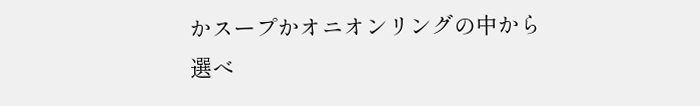かスープかオニオンリングの中から選べ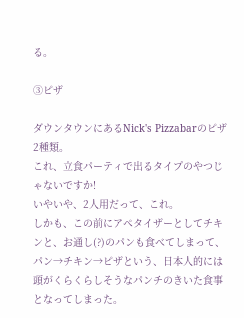る。

③ピザ

ダウンタウンにあるNick's Pizzabarのピザ2種類。
これ、立食パーティで出るタイプのやつじゃないですか!
いやいや、2人用だって、これ。
しかも、この前にアペタイザーとしてチキンと、お通し(?)のパンも食べてしまって、パン→チキン→ピザという、日本人的には頭がくらくらしそうなパンチのきいた食事となってしまった。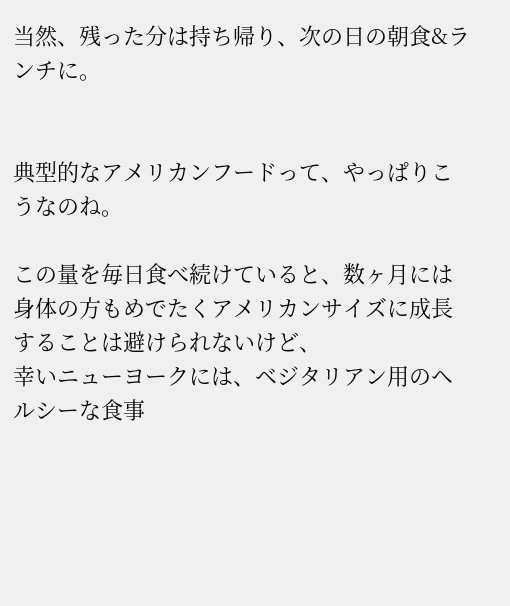当然、残った分は持ち帰り、次の日の朝食&ランチに。


典型的なアメリカンフードって、やっぱりこうなのね。

この量を毎日食べ続けていると、数ヶ月には身体の方もめでたくアメリカンサイズに成長することは避けられないけど、
幸いニューヨークには、ベジタリアン用のヘルシーな食事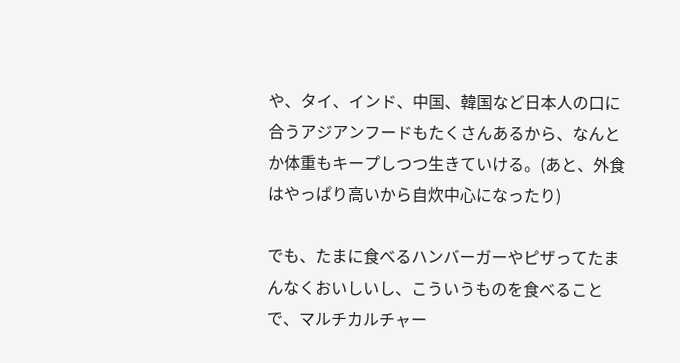や、タイ、インド、中国、韓国など日本人の口に合うアジアンフードもたくさんあるから、なんとか体重もキープしつつ生きていける。(あと、外食はやっぱり高いから自炊中心になったり)

でも、たまに食べるハンバーガーやピザってたまんなくおいしいし、こういうものを食べることで、マルチカルチャー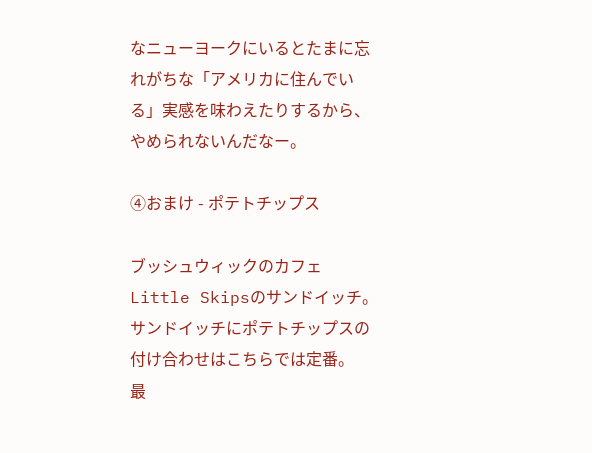なニューヨークにいるとたまに忘れがちな「アメリカに住んでいる」実感を味わえたりするから、やめられないんだなー。

④おまけ - ポテトチップス

ブッシュウィックのカフェLittle Skipsのサンドイッチ。
サンドイッチにポテトチップスの付け合わせはこちらでは定番。
最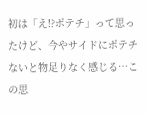初は「え!?ポテチ」って思ったけど、今やサイドにポテチないと物足りなく感じる…この思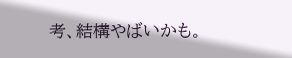考、結構やばいかも。